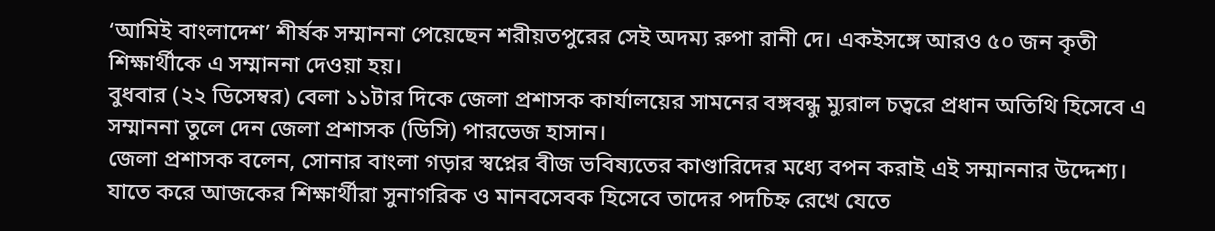‘আমিই বাংলাদেশ’ শীর্ষক সম্মাননা পেয়েছেন শরীয়তপুরের সেই অদম্য রুপা রানী দে। একইসঙ্গে আরও ৫০ জন কৃতী শিক্ষার্থীকে এ সম্মাননা দেওয়া হয়।
বুধবার (২২ ডিসেম্বর) বেলা ১১টার দিকে জেলা প্রশাসক কার্যালয়ের সামনের বঙ্গবন্ধু ম্যুরাল চত্বরে প্রধান অতিথি হিসেবে এ সম্মাননা তুলে দেন জেলা প্রশাসক (ডিসি) পারভেজ হাসান।
জেলা প্রশাসক বলেন, সোনার বাংলা গড়ার স্বপ্নের বীজ ভবিষ্যতের কাণ্ডারিদের মধ্যে বপন করাই এই সম্মাননার উদ্দেশ্য। যাতে করে আজকের শিক্ষার্থীরা সুনাগরিক ও মানবসেবক হিসেবে তাদের পদচিহ্ন রেখে যেতে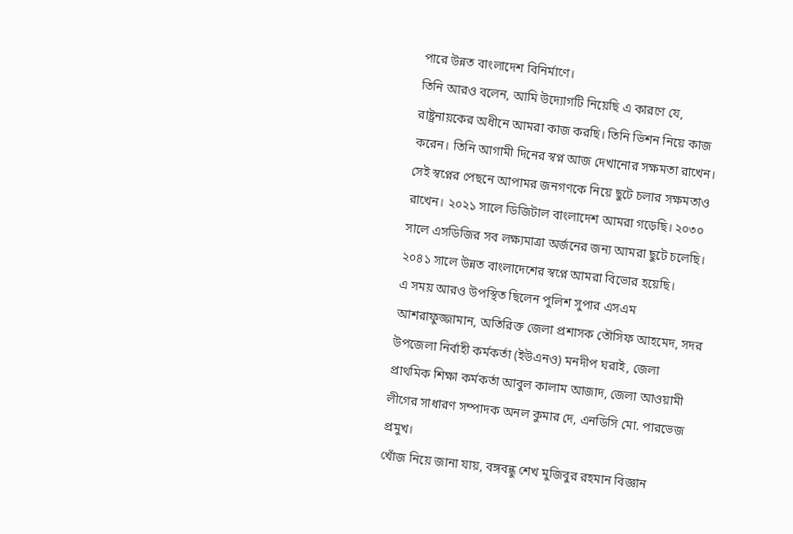পারে উন্নত বাংলাদেশ বিনির্মাণে।
তিনি আরও বলেন, আমি উদ্যোগটি নিয়েছি এ কারণে যে, রাষ্ট্রনায়কের অধীনে আমরা কাজ করছি। তিনি ভিশন নিয়ে কাজ করেন। তিনি আগামী দিনের স্বপ্ন আজ দেখানোর সক্ষমতা রাখেন। সেই স্বপ্নের পেছনে আপামর জনগণকে নিয়ে ছুটে চলার সক্ষমতাও রাখেন। ২০২১ সালে ডিজিটাল বাংলাদেশ আমরা গড়েছি। ২০৩০ সালে এসডিজির সব লক্ষ্যমাত্রা অর্জনের জন্য আমরা ছুটে চলেছি। ২০৪১ সালে উন্নত বাংলাদেশের স্বপ্নে আমরা বিভোর হয়েছি।
এ সময় আরও উপস্থিত ছিলেন পুলিশ সুপার এসএম আশরাফুজ্জামান, অতিরিক্ত জেলা প্রশাসক তৌসিফ আহমেদ, সদর উপজেলা নির্বাহী কর্মকর্তা (ইউএনও) মনদীপ ঘরাই, জেলা প্রাথমিক শিক্ষা কর্মকর্তা আবুল কালাম আজাদ, জেলা আওয়ামী লীগের সাধারণ সম্পাদক অনল কুমার দে, এনডিসি মো. পারভেজ প্রমুখ।
খোঁজ নিয়ে জানা যায়, বঙ্গবন্ধু শেখ মুজিবুর রহমান বিজ্ঞান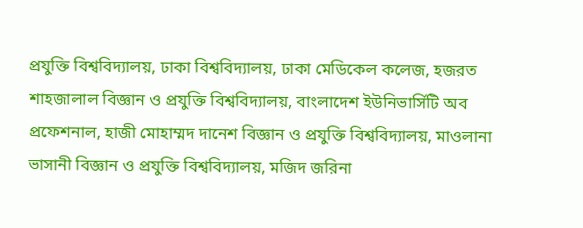প্রযুক্তি বিশ্ববিদ্যালয়, ঢাকা বিশ্ববিদ্যালয়, ঢাকা মেডিকেল কলেজ, হজরত শাহজালাল বিজ্ঞান ও প্রযুক্তি বিশ্ববিদ্যালয়, বাংলাদেশ ইউনিভার্সিটি অব প্রফেশনাল, হাজী মোহাম্মদ দানেশ বিজ্ঞান ও প্রযুক্তি বিশ্ববিদ্যালয়, মাওলানা ভাসানী বিজ্ঞান ও প্রযুক্তি বিশ্ববিদ্যালয়, মজিদ জরিনা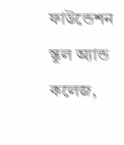ফাউন্ডেশন স্কুল অ্যান্ড কলেজ,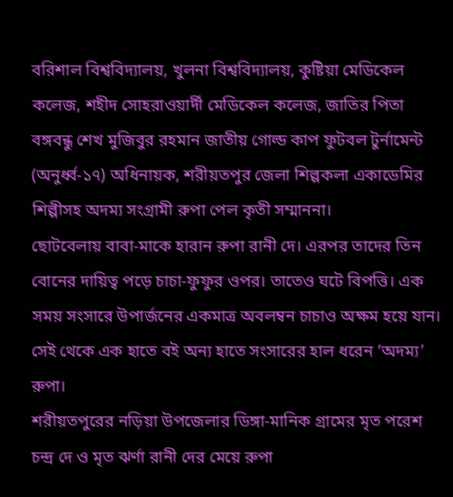বরিশাল বিশ্ববিদ্যালয়, খুলনা বিশ্ববিদ্যালয়, কুষ্টিয়া মেডিকেল কলেজ, শহীদ সোহরাওয়ার্দী মেডিকেল কলেজ, জাতির পিতা বঙ্গবন্ধু শেখ মুজিবুর রহমান জাতীয় গোল্ড কাপ ফুটবল টুর্নামেন্ট (অনুর্ধ্ব-১৭) অধিনায়ক, শরীয়তপুর জেলা শিল্পকলা একাডেমির শিল্পীসহ অদম্য সংগ্রামী রুপা পেল কৃতী সম্মাননা।
ছোটবেলায় বাবা-মাকে হারান রুপা রানী দে। এরপর তাদের তিন বোনের দায়িত্ব পড়ে চাচা-ফুফুর ওপর। তাতেও ঘটে বিপত্তি। এক সময় সংসারে উপার্জনের একমাত্র অবলম্বন চাচাও অক্ষম হয়ে যান। সেই থেকে এক হাতে বই অন্য হাতে সংসারের হাল ধরেন ‘অদম্য’ রুপা।
শরীয়তপুরের নড়িয়া উপজেলার ডিঙ্গা-মানিক গ্রামের মৃত পরেশ চন্দ্র দে ও মৃত ঝর্ণা রানী দের মেয়ে রুপা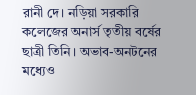রানী দে। নড়িয়া সরকারি কলেজের অনার্স তৃতীয় বর্ষের ছাত্রী তিনি। অভাব-অনটনের মধ্যেও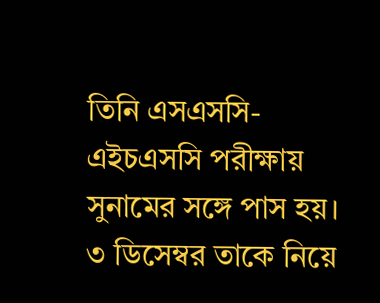তিনি এসএসসি-এইচএসসি পরীক্ষায় সুনামের সঙ্গে পাস হয়।
৩ ডিসেম্বর তাকে নিয়ে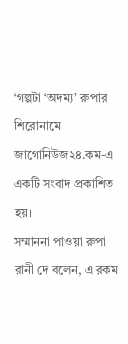‘গল্পটা ‘অদম্য’ রুপার শিরোনামে জাগোনিউজ২৪.কম-এ একটি সংবাদ প্রকাশিত হয়।
সম্মাননা পাওয়া রুপা রানী দে বলেন, এ রকম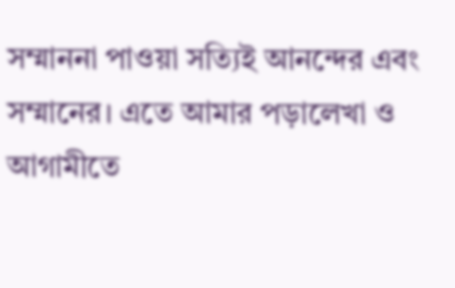সম্মাননা পাওয়া সত্যিই আনন্দের এবং সম্মানের। এতে আমার পড়ালেখা ও আগামীতে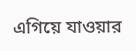এগিয়ে যাওয়ার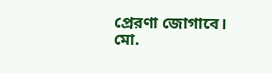প্রেরণা জোগাবে।
মো.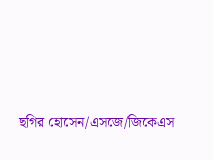ছগির হোসেন/এসজে/জিকেএস